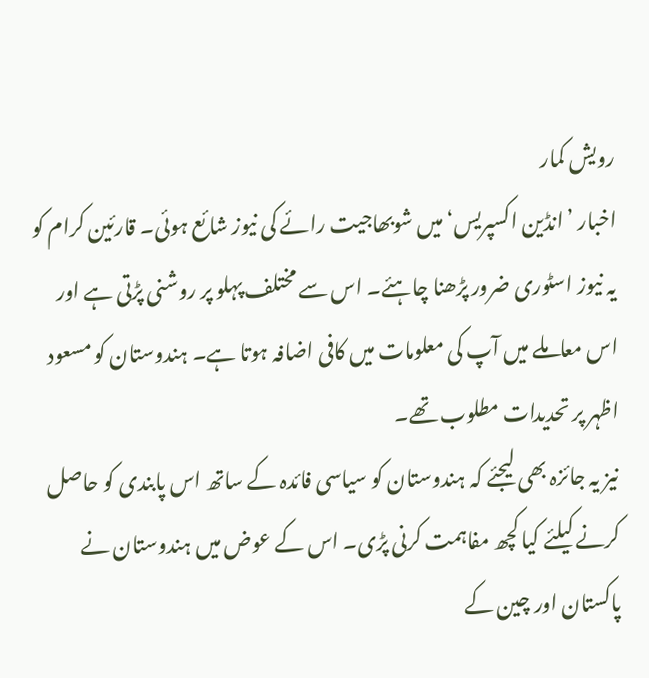رویش کمار
اخبار ’انڈین اکسپریس‘ میں شوبھاجیت رائے کی نیوز شائع ہوئی۔ قارئین کرام کو یہ نیوز اسٹوری ضرور پڑھنا چاہئے۔ اس سے مختلف پہلو پر روشنی پڑتی ہے اور اس معاملے میں آپ کی معلومات میں کافی اضافہ ہوتا ہے۔ ہندوستان کو مسعود اظہر پر تحدیدات مطلوب تھے۔
نیز یہ جائزہ بھی لیجئے کہ ہندوستان کو سیاسی فائدہ کے ساتھ اس پابندی کو حاصل کرنے کیلئے کیا کچھ مفاہمت کرنی پڑی۔ اس کے عوض میں ہندوستان نے پاکستان اور چین کے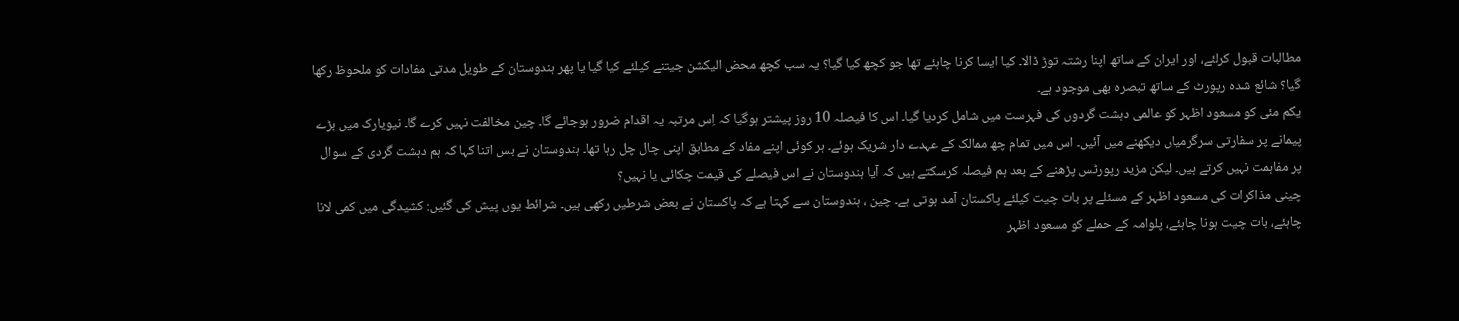مطالبات قبول کرلئے، اور ایران کے ساتھ اپنا رشتہ توڑ ڈالا۔ کیا ایسا کرنا چاہئے تھا جو کچھ کیا گیا؟ یہ سب کچھ محض الیکشن جیتنے کیلئے کیا گیا یا پھر ہندوستان کے طویل مدتی مفادات کو ملحوظ رکھا گیا؟ شائع شدہ رپورٹ کے ساتھ تبصرہ بھی موجود ہے۔
یکم مئی کو مسعود اظہر کو عالمی دہشت گردوں کی فہرست میں شامل کردیا گیا۔ اس کا فیصلہ 10 روز پیشتر ہوگیا کہ اِس مرتبہ یہ اقدام ضرور ہوجائے گا۔ چین مخالفت نہیں کرے گا۔ نیویارک میں بڑے پیمانے پر سفارتی سرگرمیاں دیکھنے میں آئیں۔ اس میں تمام چھ ممالک کے عہدے دار شریک ہوئے۔ ہر کوئی اپنے مفاد کے مطابق اپنی چال چل رہا تھا۔ ہندوستان نے بس اتنا کہا کہ ہم دہشت گردی کے سوال پر مفاہمت نہیں کرتے ہیں۔ لیکن مزید رپورٹس پڑھنے کے بعد ہم فیصلہ کرسکتے ہیں کہ آیا ہندوستان نے اس فیصلے کی قیمت چکائی یا نہیں؟
چینی مذاکرات کی مسعود اظہر کے مسئلے پر بات چیت کیلئے پاکستان آمد ہوتی ہے۔ چین ، ہندوستان سے کہتا ہے کہ پاکستان نے بعض شرطیں رکھی ہیں۔ شرائط یوں پیش کی گئیں: کشیدگی میں کمی لانا چاہئے، بات چیت ہونا چاہئے، پلوامہ کے حملے کو مسعود اظہر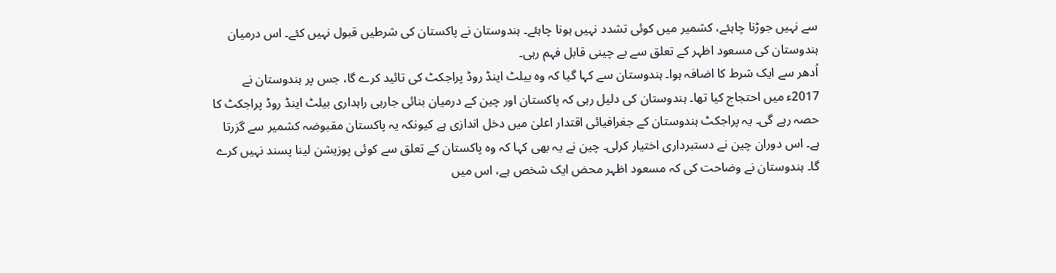سے نہیں جوڑنا چاہئے، کشمیر میں کوئی تشدد نہیں ہونا چاہئے۔ ہندوستان نے پاکستان کی شرطیں قبول نہیں کئے۔ اس درمیان ہندوستان کی مسعود اظہر کے تعلق سے بے چینی قابل فہم رہی۔
اُدھر سے ایک شرط کا اضافہ ہوا۔ ہندوستان سے کہا گیا کہ وہ بیلٹ اینڈ روڈ پراجکٹ کی تائید کرے گا، جس پر ہندوستان نے 2017ء میں احتجاج کیا تھا۔ ہندوستان کی دلیل رہی کہ پاکستان اور چین کے درمیان بنائی جارہی راہداری بیلٹ اینڈ روڈ پراجکٹ کا حصہ رہے گی۔ یہ پراجکٹ ہندوستان کے جغرافیائی اقتدار اعلیٰ میں دخل اندازی ہے کیونکہ یہ پاکستان مقبوضہ کشمیر سے گزرتا ہے۔ اس دوران چین نے دستبرداری اختیار کرلی۔ چین نے یہ بھی کہا کہ وہ پاکستان کے تعلق سے کوئی پوزیشن لینا پسند نہیں کرے گا۔ ہندوستان نے وضاحت کی کہ مسعود اظہر محض ایک شخص ہے، اس میں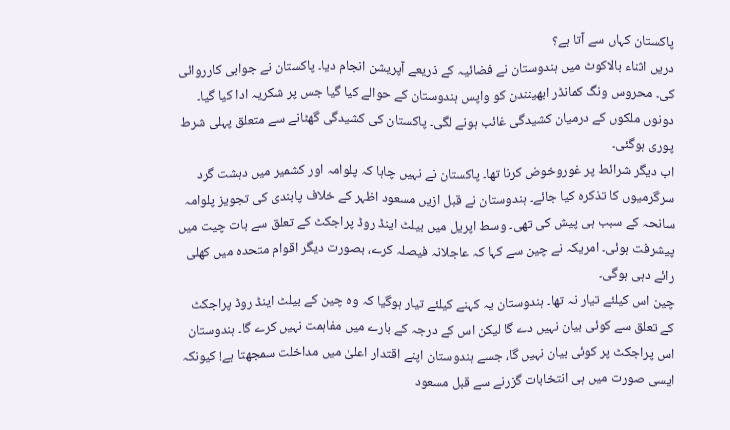پاکستان کہاں سے آتا ہے؟
دریں اثناء بالاکوٹ میں ہندوستان نے فضائیہ کے ذریعے آپریشن انجام دیا۔ پاکستان نے جوابی کارروائی کی۔ محروس ونگ کمانڈر ابھینندن کو واپس ہندوستان کے حوالے کیا گیا جس پر شکریہ ادا کیا گیا۔ دونوں ملکوں کے درمیان کشیدگی غائب ہونے لگی۔ پاکستان کی کشیدگی گھٹانے سے متعلق پہلی شرط پوری ہوگئی۔
اب دیگر شرائط پر غوروخوض کرنا تھا۔ پاکستان نے نہیں چاہا کہ پلوامہ اور کشمیر میں دہشت گرد سرگرمیوں کا تذکرہ کیا جائے۔ ہندوستان نے قبل ازیں مسعود اظہر کے خلاف پابندی کی تجویز پلوامہ سانحہ کے سبب ہی پیش کی تھی۔ وسط اپریل میں بیلٹ اینڈ روڈ پراجکٹ کے تعلق سے بات چیت میں پیشرفت ہوئی۔ امریکہ نے چین سے کہا کہ عاجلانہ فیصلہ کرے، بصورت دیگر اقوام متحدہ میں کھلی رائے دہی ہوگی۔
چین اس کیلئے تیار نہ تھا۔ ہندوستان یہ کہنے کیلئے تیار ہوگیا کہ وہ چین کے بیلٹ اینڈ روڈ پراجکٹ کے تعلق سے کوئی بیان نہیں دے گا لیکن اس کے درجہ کے بارے میں مفاہمت نہیں کرے گا۔ ہندوستان اس پراجکٹ پر کوئی بیان نہیں گا، جسے ہندوستان اپنے اقتدار اعلیٰ میں مداخلت سمجھتا ہے! کیونکہ ایسی صورت میں ہی انتخابات گزرنے سے قبل مسعود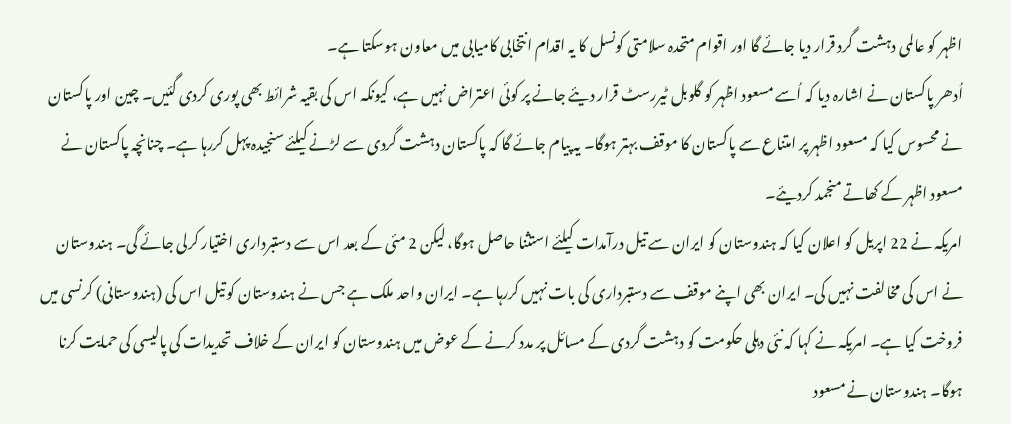اظہر کو عالمی دہشت گرد قرار دیا جائے گا اور اقوام متحدہ سلامتی کونسل کا یہ اقدام انتخابی کامیابی میں معاون ہوسکتا ہے۔
اُدھر پاکستان نے اشارہ دیا کہ اُسے مسعود اظہر کو گلوبل ٹیررسٹ قرار دیئے جانے پر کوئی اعتراض نہیں ہے، کیونکہ اس کی بقیہ شرائط بھی پوری کردی گئیں۔ چین اور پاکستان نے محسوس کیا کہ مسعود اظہر پر امتناع سے پاکستان کا موقف بہتر ہوگا۔ یہ پیام جائے گا کہ پاکستان دہشت گردی سے لڑنے کیلئے سنجیدہ پہل کررہا ہے۔ چنانچہ پاکستان نے مسعود اظہر کے کھاتے منجمد کردیئے۔
امریکہ نے 22 اپریل کو اعلان کیا کہ ہندوستان کو ایران سے تیل درآمدات کیلئے استثنا حاصل ہوگا، لیکن 2 مئی کے بعد اس سے دستبرداری اختیار کرلی جائے گی۔ ہندوستان نے اس کی مخالفت نہیں کی۔ ایران بھی اپنے موقف سے دستبرداری کی بات نہیں کررہا ہے۔ ایران واحد ملک ہے جس نے ہندوستان کو تیل اس کی (ہندوستانی) کرنسی میں فروخت کیا ہے۔ امریکہ نے کہا کہ نئی دہلی حکومت کو دہشت گردی کے مسائل پر مدد کرنے کے عوض میں ہندوستان کو ایران کے خلاف تحدیدات کی پالیسی کی حمایت کرنا ہوگا۔ ہندوستان نے مسعود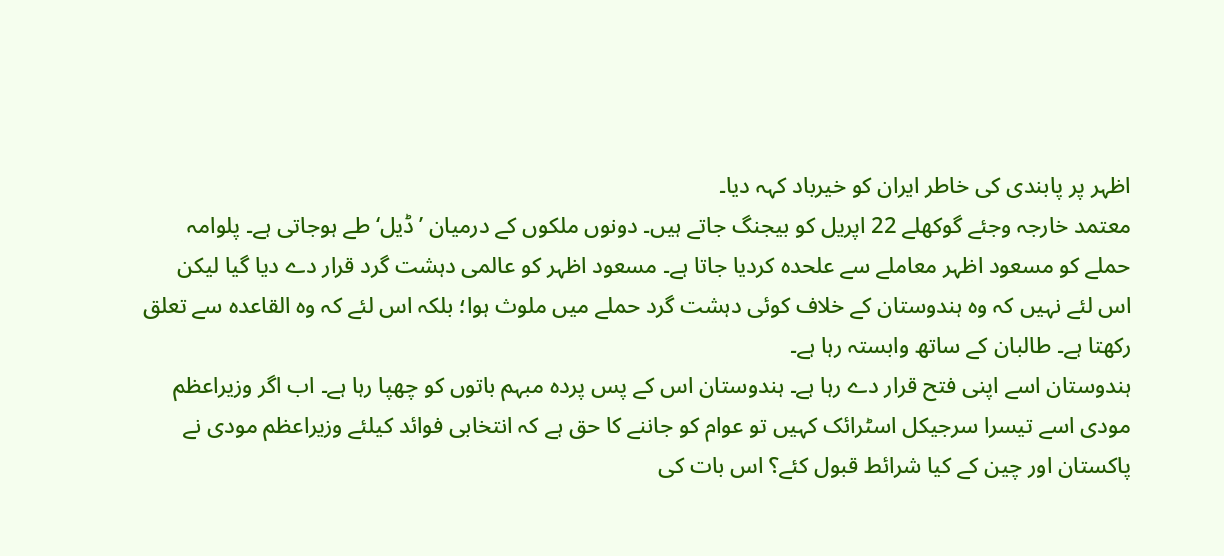اظہر پر پابندی کی خاطر ایران کو خیرباد کہہ دیا۔
معتمد خارجہ وجئے گوکھلے 22 اپریل کو بیجنگ جاتے ہیں۔ دونوں ملکوں کے درمیان ’ڈیل‘ طے ہوجاتی ہے۔ پلوامہ حملے کو مسعود اظہر معاملے سے علحدہ کردیا جاتا ہے۔ مسعود اظہر کو عالمی دہشت گرد قرار دے دیا گیا لیکن اس لئے نہیں کہ وہ ہندوستان کے خلاف کوئی دہشت گرد حملے میں ملوث ہوا؛ بلکہ اس لئے کہ وہ القاعدہ سے تعلق رکھتا ہے۔ طالبان کے ساتھ وابستہ رہا ہے۔
ہندوستان اسے اپنی فتح قرار دے رہا ہے۔ ہندوستان اس کے پس پردہ مبہم باتوں کو چھپا رہا ہے۔ اب اگر وزیراعظم مودی اسے تیسرا سرجیکل اسٹرائک کہیں تو عوام کو جاننے کا حق ہے کہ انتخابی فوائد کیلئے وزیراعظم مودی نے پاکستان اور چین کے کیا شرائط قبول کئے؟ اس بات کی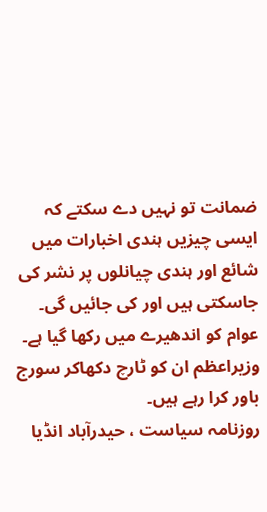ضمانت تو نہیں دے سکتے کہ ایسی چیزیں ہندی اخبارات میں شائع اور ہندی چیانلوں پر نشر کی جاسکتی ہیں اور کی جائیں گی۔ عوام کو اندھیرے میں رکھا گیا ہے۔ وزیراعظم ان کو ٹارچ دکھاکر سورج باور کرا رہے ہیں۔
روزنامہ سیاست ، حیدرآباد انڈیا